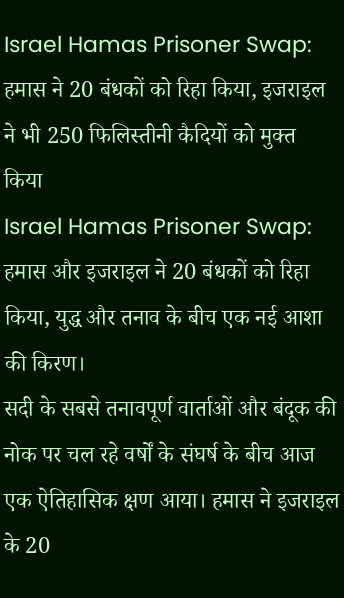Israel Hamas Prisoner Swap: हमास ने 20 बंधकों को रिहा किया, इजराइल ने भी 250 फिलिस्तीनी कैदियों को मुक्त किया
Israel Hamas Prisoner Swap: हमास और इजराइल ने 20 बंधकों को रिहा किया, युद्ध और तनाव के बीच एक नई आशा की किरण।
सदी के सबसे तनावपूर्ण वार्ताओं और बंदूक की नोक पर चल रहे वर्षों के संघर्ष के बीच आज एक ऐतिहासिक क्षण आया। हमास ने इजराइल के 20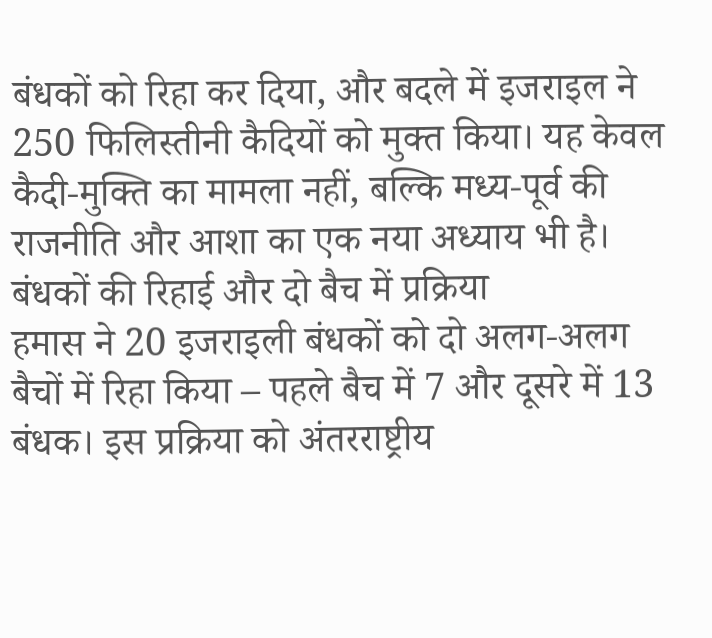बंधकों को रिहा कर दिया, और बदले में इजराइल ने 250 फिलिस्तीनी कैदियों को मुक्त किया। यह केवल कैदी-मुक्ति का मामला नहीं, बल्कि मध्य-पूर्व की राजनीति और आशा का एक नया अध्याय भी है।
बंधकों की रिहाई और दो बैच में प्रक्रिया
हमास ने 20 इजराइली बंधकों को दो अलग-अलग बैचों में रिहा किया – पहले बैच में 7 और दूसरे में 13 बंधक। इस प्रक्रिया को अंतरराष्ट्रीय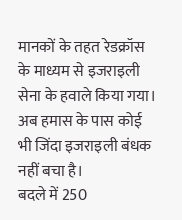मानकों के तहत रेडक्रॉस के माध्यम से इजराइली सेना के हवाले किया गया। अब हमास के पास कोई भी जिंदा इजराइली बंधक नहीं बचा है।
बदले में 250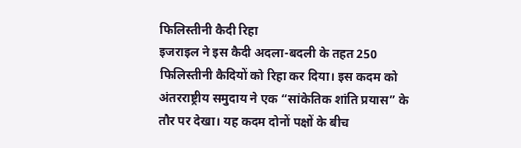फिलिस्तीनी कैदी रिहा
इजराइल ने इस कैदी अदला-बदली के तहत 250 फिलिस्तीनी कैदियों को रिहा कर दिया। इस कदम को अंतरराष्ट्रीय समुदाय ने एक “सांकेतिक शांति प्रयास” के तौर पर देखा। यह कदम दोनों पक्षों के बीच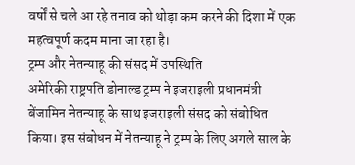वर्षों से चले आ रहे तनाव को थोड़ा कम करने की दिशा में एक महत्वपूर्ण कदम माना जा रहा है।
ट्रम्प और नेतन्याहू की संसद में उपस्थिति
अमेरिकी राष्ट्रपति डोनाल्ड ट्रम्प ने इजराइली प्रधानमंत्री बेंजामिन नेतन्याहू के साथ इजराइली संसद को संबोधित किया। इस संबोधन में नेतन्याहू ने ट्रम्प के लिए अगले साल के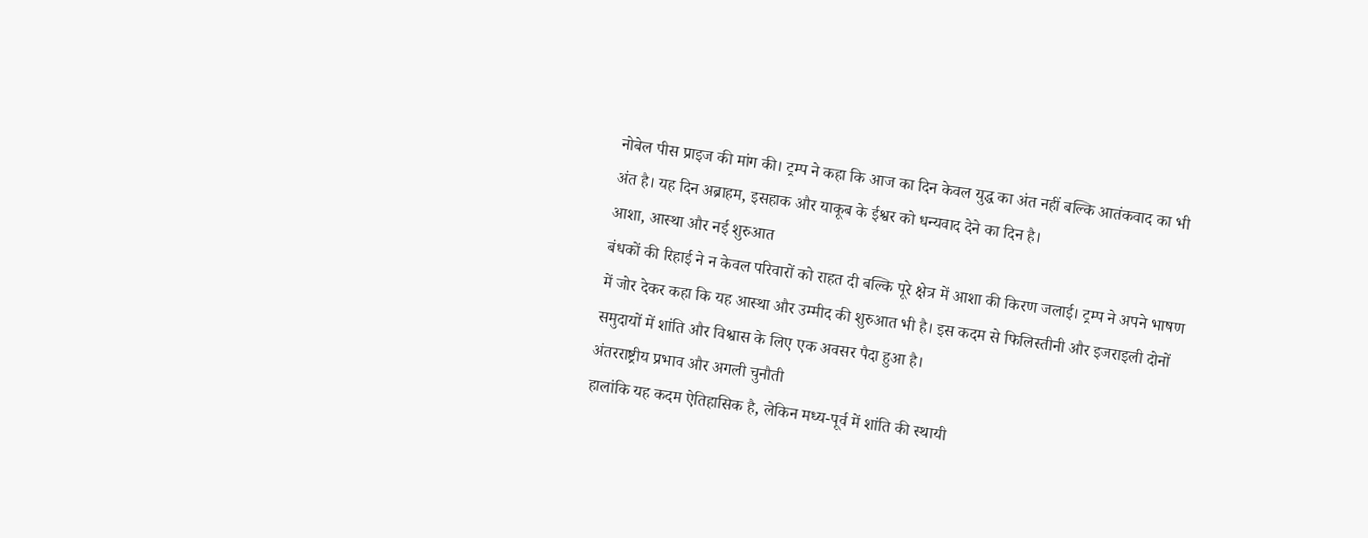नोबेल पीस प्राइज की मांग की। ट्रम्प ने कहा कि आज का दिन केवल युद्ध का अंत नहीं बल्कि आतंकवाद का भी अंत है। यह दिन अब्राहम, इसहाक और याकूब के ईश्वर को धन्यवाद देने का दिन है।
आशा, आस्था और नई शुरुआत
बंधकों की रिहाई ने न केवल परिवारों को राहत दी बल्कि पूरे क्षेत्र में आशा की किरण जलाई। ट्रम्प ने अपने भाषण में जोर देकर कहा कि यह आस्था और उम्मीद की शुरुआत भी है। इस कदम से फिलिस्तीनी और इजराइली दोनों समुदायों में शांति और विश्वास के लिए एक अवसर पैदा हुआ है।
अंतरराष्ट्रीय प्रभाव और अगली चुनौती
हालांकि यह कदम ऐतिहासिक है, लेकिन मध्य-पूर्व में शांति की स्थायी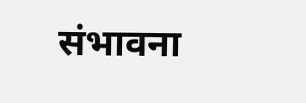संभावना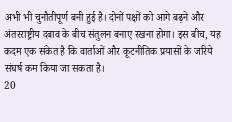अभी भी चुनौतीपूर्ण बनी हुई है। दोनों पक्षों को आगे बढ़ने और अंतरराष्ट्रीय दबाव के बीच संतुलन बनाए रखना होगा। इस बीच, यह कदम एक संकेत है कि वार्ताओं और कूटनीतिक प्रयासों के जरिये संघर्ष कम किया जा सकता है।
20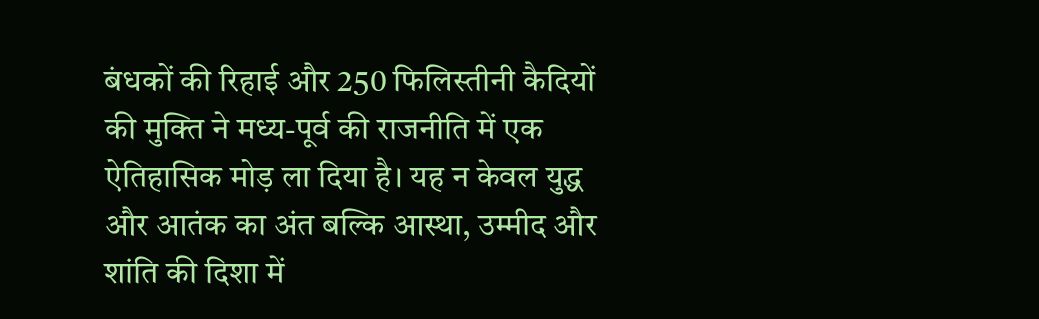बंधकों की रिहाई और 250 फिलिस्तीनी कैदियों की मुक्ति ने मध्य-पूर्व की राजनीति में एक ऐतिहासिक मोड़ ला दिया है। यह न केवल युद्ध और आतंक का अंत बल्कि आस्था, उम्मीद और शांति की दिशा में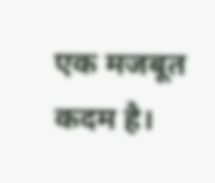एक मजबूत कदम है।